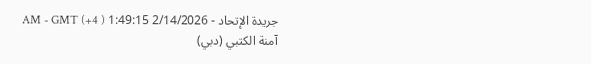جريدة الإتحاد - 2/14/2026 1:49:15 AM - GMT (+4 )
آمنة الكتبي (دبي)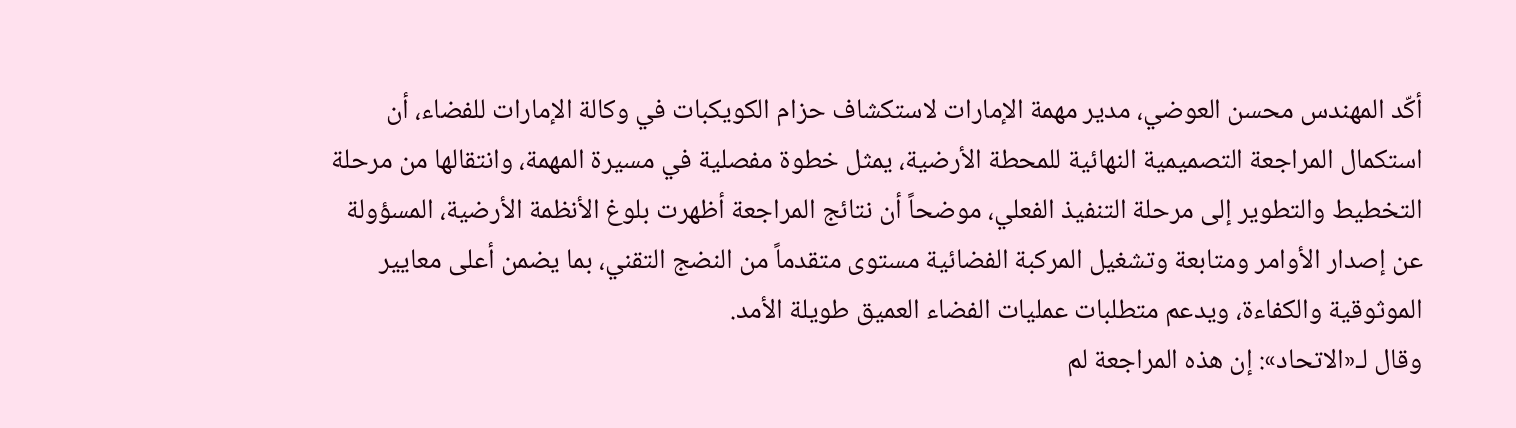أكّد المهندس محسن العوضي، مدير مهمة الإمارات لاستكشاف حزام الكويكبات في وكالة الإمارات للفضاء، أن استكمال المراجعة التصميمية النهائية للمحطة الأرضية، يمثل خطوة مفصلية في مسيرة المهمة، وانتقالها من مرحلة التخطيط والتطوير إلى مرحلة التنفيذ الفعلي، موضحاً أن نتائج المراجعة أظهرت بلوغ الأنظمة الأرضية، المسؤولة عن إصدار الأوامر ومتابعة وتشغيل المركبة الفضائية مستوى متقدماً من النضج التقني، بما يضمن أعلى معايير الموثوقية والكفاءة، ويدعم متطلبات عمليات الفضاء العميق طويلة الأمد.
وقال لـ«الاتحاد»: إن هذه المراجعة لم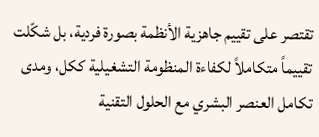تقتصر على تقييم جاهزية الأنظمة بصورة فردية، بل شكّلت تقييماً متكاملاً لكفاءة المنظومة التشغيلية ككل، ومدى تكامل العنصر البشري مع الحلول التقنية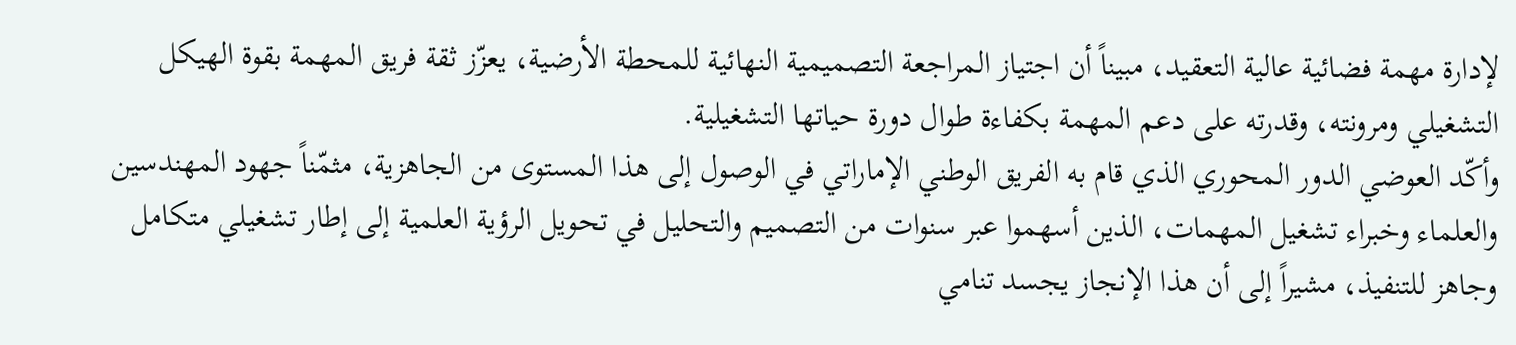لإدارة مهمة فضائية عالية التعقيد، مبيناً أن اجتياز المراجعة التصميمية النهائية للمحطة الأرضية، يعزّز ثقة فريق المهمة بقوة الهيكل التشغيلي ومرونته، وقدرته على دعم المهمة بكفاءة طوال دورة حياتها التشغيلية.
وأكّد العوضي الدور المحوري الذي قام به الفريق الوطني الإماراتي في الوصول إلى هذا المستوى من الجاهزية، مثمّناً جهود المهندسين والعلماء وخبراء تشغيل المهمات، الذين أسهموا عبر سنوات من التصميم والتحليل في تحويل الرؤية العلمية إلى إطار تشغيلي متكامل وجاهز للتنفيذ، مشيراً إلى أن هذا الإنجاز يجسد تنامي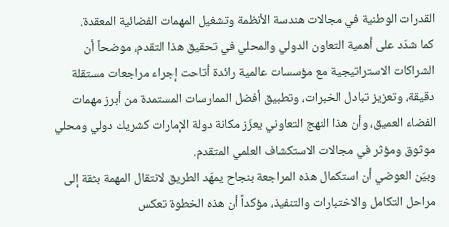القدرات الوطنية في مجالات هندسة الأنظمة وتشغيل المهمات الفضائية المعقدة.
كما شدّد على أهمية التعاون الدولي والمحلي في تحقيق هذا التقدم، موضحاً أن الشراكات الاستراتيجية مع مؤسسات عالمية رائدة أتاحت إجراء مراجعات مستقلة دقيقة، وتعزيز تبادل الخبرات، وتطبيق أفضل الممارسات المستمدة من أبرز مهمات الفضاء العميق، وأن هذا النهج التعاوني يعزّز مكانة دولة الإمارات كشريك دولي ومحلي موثوق ومؤثر في مجالات الاستكشاف العلمي المتقدم.
وبيّن العوضي أن استكمال هذه المراجعة بنجاح يمهّد الطريق لانتقال المهمة بثقة إلى مراحل التكامل والاختبارات والتنفيذ، مؤكداً أن هذه الخطوة تعكس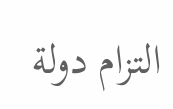التزام دولة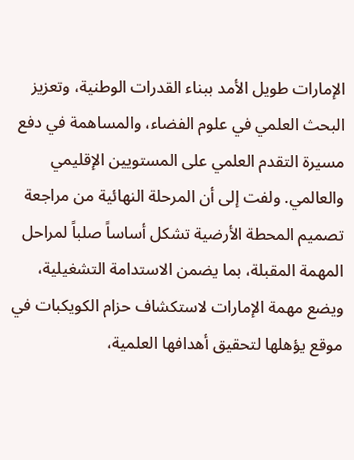الإمارات طويل الأمد ببناء القدرات الوطنية، وتعزيز البحث العلمي في علوم الفضاء، والمساهمة في دفع مسيرة التقدم العلمي على المستويين الإقليمي والعالمي. ولفت إلى أن المرحلة النهائية من مراجعة تصميم المحطة الأرضية تشكل أساساً صلباً لمراحل المهمة المقبلة، بما يضمن الاستدامة التشغيلية، ويضع مهمة الإمارات لاستكشاف حزام الكويكبات في موقع يؤهلها لتحقيق أهدافها العلمية،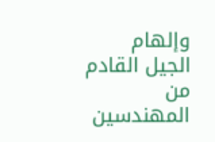وإلهام الجيل القادم من المهندسين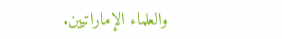والعلماء الإماراتيين.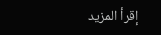إقرأ المزيد